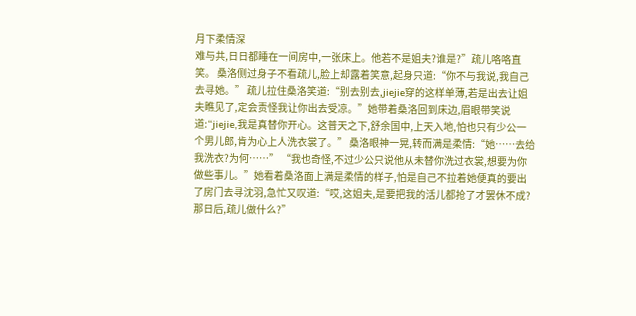月下柔情深
难与共,日日都睡在一间房中,一张床上。他若不是姐夫?谁是?”疏儿咯咯直笑。 桑洛侧过身子不看疏儿,脸上却露着笑意,起身只道:“你不与我说,我自己去寻她。” 疏儿拉住桑洛笑道:“别去别去,jiejie穿的这样单薄,若是出去让姐夫瞧见了,定会责怪我让你出去受凉。”她带着桑洛回到床边,眉眼带笑说道:“jiejie,我是真替你开心。这普天之下,舒余国中,上天入地,怕也只有少公一个男儿郎,肯为心上人洗衣裳了。” 桑洛眼神一晃,转而满是柔情:“她……去给我洗衣?为何……” “我也奇怪,不过少公只说他从未替你洗过衣裳,想要为你做些事儿。”她看着桑洛面上满是柔情的样子,怕是自己不拉着她便真的要出了房门去寻沈羽,急忙又叹道:“哎,这姐夫,是要把我的活儿都抢了才罢休不成?那日后,疏儿做什么?”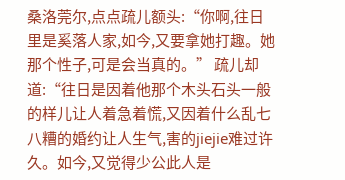桑洛莞尔,点点疏儿额头:“你啊,往日里是奚落人家,如今,又要拿她打趣。她那个性子,可是会当真的。” 疏儿却道:“往日是因着他那个木头石头一般的样儿让人着急着慌,又因着什么乱七八糟的婚约让人生气,害的jiejie难过许久。如今,又觉得少公此人是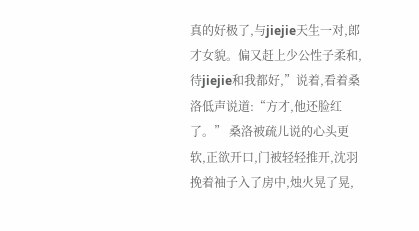真的好极了,与jiejie天生一对,郎才女貌。偏又赶上少公性子柔和,待jiejie和我都好,”说着,看着桑洛低声说道:“方才,他还脸红了。” 桑洛被疏儿说的心头更软,正欲开口,门被轻轻推开,沈羽挽着袖子入了房中,烛火晃了晃,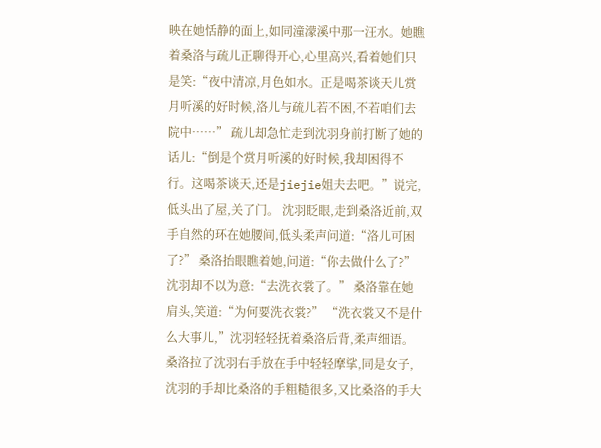映在她恬静的面上,如同潼濛溪中那一汪水。她瞧着桑洛与疏儿正聊得开心,心里高兴,看着她们只是笑:“夜中清凉,月色如水。正是喝茶谈天儿赏月听溪的好时候,洛儿与疏儿若不困,不若咱们去院中……” 疏儿却急忙走到沈羽身前打断了她的话儿:“倒是个赏月听溪的好时候,我却困得不行。这喝茶谈天,还是jiejie姐夫去吧。”说完,低头出了屋,关了门。 沈羽眨眼,走到桑洛近前,双手自然的环在她腰间,低头柔声问道:“洛儿可困了?” 桑洛抬眼瞧着她,问道:“你去做什么了?” 沈羽却不以为意:“去洗衣裳了。” 桑洛靠在她肩头,笑道:“为何要洗衣裳?” “洗衣裳又不是什么大事儿,”沈羽轻轻抚着桑洛后背,柔声细语。 桑洛拉了沈羽右手放在手中轻轻摩挲,同是女子,沈羽的手却比桑洛的手粗糙很多,又比桑洛的手大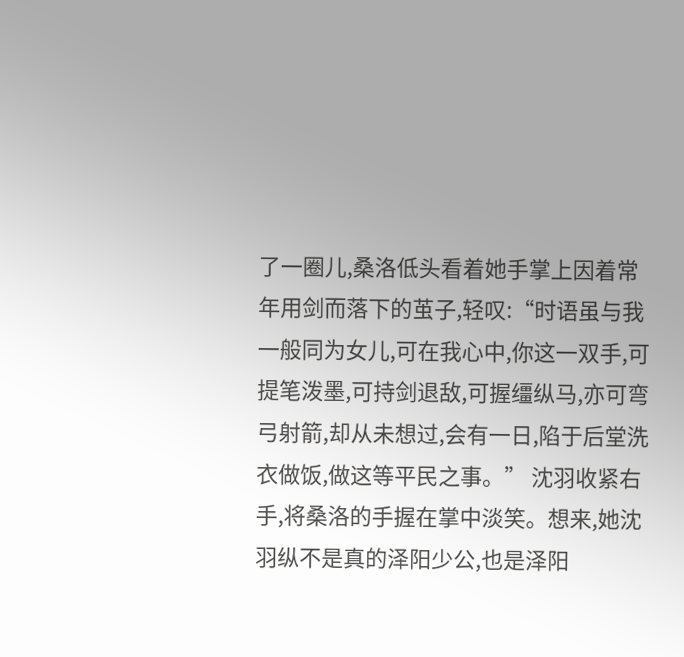了一圈儿,桑洛低头看着她手掌上因着常年用剑而落下的茧子,轻叹:“时语虽与我一般同为女儿,可在我心中,你这一双手,可提笔泼墨,可持剑退敌,可握缰纵马,亦可弯弓射箭,却从未想过,会有一日,陷于后堂洗衣做饭,做这等平民之事。” 沈羽收紧右手,将桑洛的手握在掌中淡笑。想来,她沈羽纵不是真的泽阳少公,也是泽阳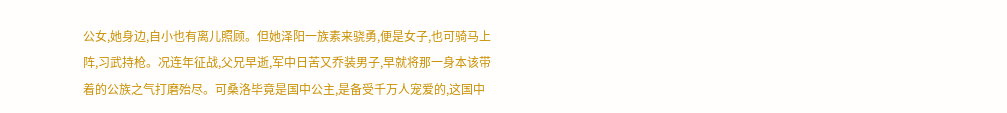公女,她身边,自小也有离儿照顾。但她泽阳一族素来骁勇,便是女子,也可骑马上阵,习武持枪。况连年征战,父兄早逝,军中日苦又乔装男子,早就将那一身本该带着的公族之气打磨殆尽。可桑洛毕竟是国中公主,是备受千万人宠爱的,这国中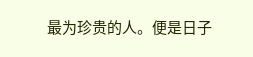最为珍贵的人。便是日子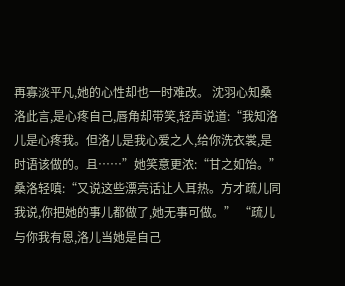再寡淡平凡,她的心性却也一时难改。 沈羽心知桑洛此言,是心疼自己,唇角却带笑,轻声说道:“我知洛儿是心疼我。但洛儿是我心爱之人,给你洗衣裳,是时语该做的。且……”她笑意更浓:“甘之如饴。” 桑洛轻嗔:“又说这些漂亮话让人耳热。方才疏儿同我说,你把她的事儿都做了,她无事可做。” “疏儿与你我有恩,洛儿当她是自己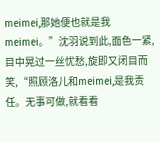meimei,那她便也就是我meimei。”沈羽说到此,面色一紧,目中晃过一丝忧愁,旋即又闭目而笑,“照顾洛儿和meimei,是我责任。无事可做,就看看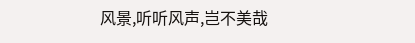风景,听听风声,岂不美哉